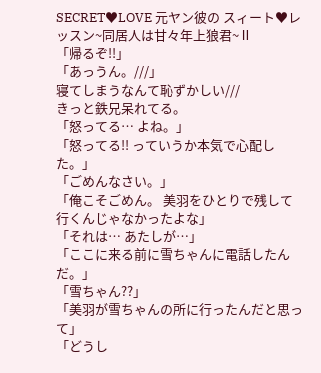SECRET♥LOVE 元ヤン彼の スィート♥レッスン~同居人は甘々年上狼君~Ⅱ
「帰るぞ!!」
「あっうん。///」
寝てしまうなんて恥ずかしい///
きっと鉄兄呆れてる。
「怒ってる… よね。」
「怒ってる!! っていうか本気で心配した。」
「ごめんなさい。」
「俺こそごめん。 美羽をひとりで残して行くんじゃなかったよな」
「それは… あたしが…」
「ここに来る前に雪ちゃんに電話したんだ。」
「雪ちゃん??」
「美羽が雪ちゃんの所に行ったんだと思って」
「どうし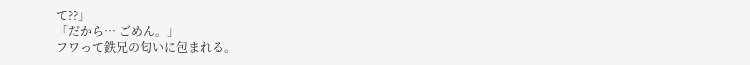て??」
「だから… ごめん。」
フワって鉄兄の匂いに包まれる。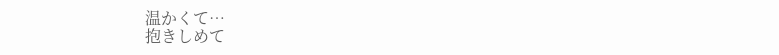温かくて…
抱きしめて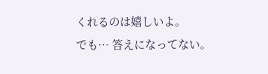くれるのは嬉しいよ。
でも… 答えになってない。